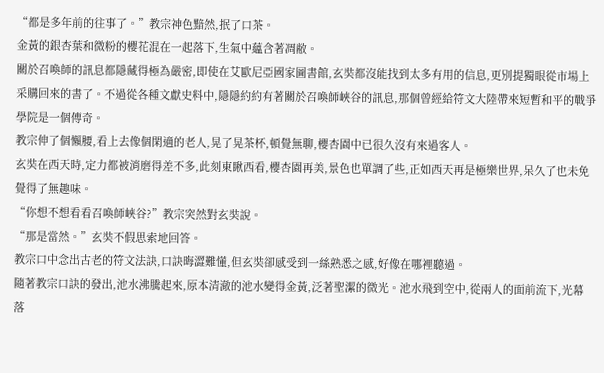“都是多年前的往事了。”教宗神色黯然,抿了口茶。
金黃的銀杏葉和微粉的櫻花混在一起落下,生氣中蘊含著凋敝。
關於召喚師的訊息都隱藏得極為嚴密,即使在艾歐尼亞國家圖書館,玄奘都沒能找到太多有用的信息,更別提獨眼從市場上采購回來的書了。不過從各種文獻史料中,隱隱約約有著關於召喚師峽谷的訊息,那個曾經給符文大陸帶來短暫和平的戰爭學院是一個傳奇。
教宗伸了個懶腰,看上去像個閑適的老人,晃了晃茶杯,頓覺無聊,櫻杏園中已很久沒有來過客人。
玄奘在西天時,定力都被消磨得差不多,此刻東瞅西看,櫻杏園再美,景色也單調了些,正如西天再是極樂世界,呆久了也未免覺得了無趣味。
“你想不想看看召喚師峽谷?”教宗突然對玄奘說。
“那是當然。”玄奘不假思索地回答。
教宗口中念出古老的符文法訣,口訣晦澀難懂,但玄奘卻感受到一絲熟悉之感,好像在哪裡聽過。
隨著教宗口訣的發出,池水沸騰起來,原本清澈的池水變得金黃,泛著聖潔的微光。池水飛到空中,從兩人的面前流下,光幕落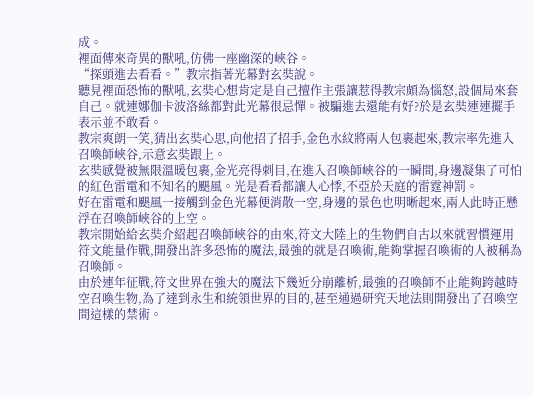成。
裡面傳來奇異的獸吼,仿佛一座幽深的峽谷。
“探頭進去看看。”教宗指著光幕對玄奘說。
聽見裡面恐怖的獸吼,玄奘心想肯定是自己擅作主張讓惹得教宗頗為惱怒,設個局來套自己。就連娜伽卡波洛絲都對此光幕很忌憚。被騙進去還能有好?於是玄奘連連擺手表示並不敢看。
教宗爽朗一笑,猜出玄奘心思,向他招了招手,金色水紋將兩人包裹起來,教宗率先進入召喚師峽谷,示意玄奘跟上。
玄奘感覺被無限溫暖包裹,金光亮得刺目,在進入召喚師峽谷的一瞬間,身邊凝集了可怕的紅色雷電和不知名的颶風。光是看看都讓人心悸,不亞於天庭的雷霆神罰。
好在雷電和颶風一接觸到金色光幕便消散一空,身邊的景色也明晰起來,兩人此時正懸浮在召喚師峽谷的上空。
教宗開始給玄奘介紹起召喚師峽谷的由來,符文大陸上的生物們自古以來就習慣運用符文能量作戰,開發出許多恐怖的魔法,最強的就是召喚術,能夠掌握召喚術的人被稱為召喚師。
由於連年征戰,符文世界在強大的魔法下幾近分崩離析,最強的召喚師不止能夠跨越時空召喚生物,為了達到永生和統領世界的目的,甚至通過研究天地法則開發出了召喚空間這樣的禁術。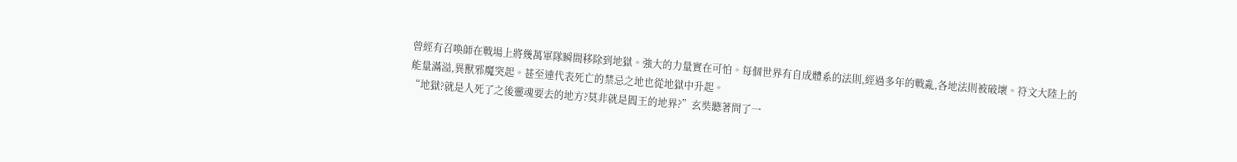曾經有召喚師在戰場上將幾萬軍隊瞬間移除到地獄。強大的力量實在可怕。每個世界有自成體系的法則,經過多年的戰亂,各地法則被破壞。符文大陸上的能量滿溢,異獸邪魔突起。甚至連代表死亡的禁忌之地也從地獄中升起。
“地獄?就是人死了之後靈魂要去的地方?莫非就是閻王的地界?”玄奘聽著問了一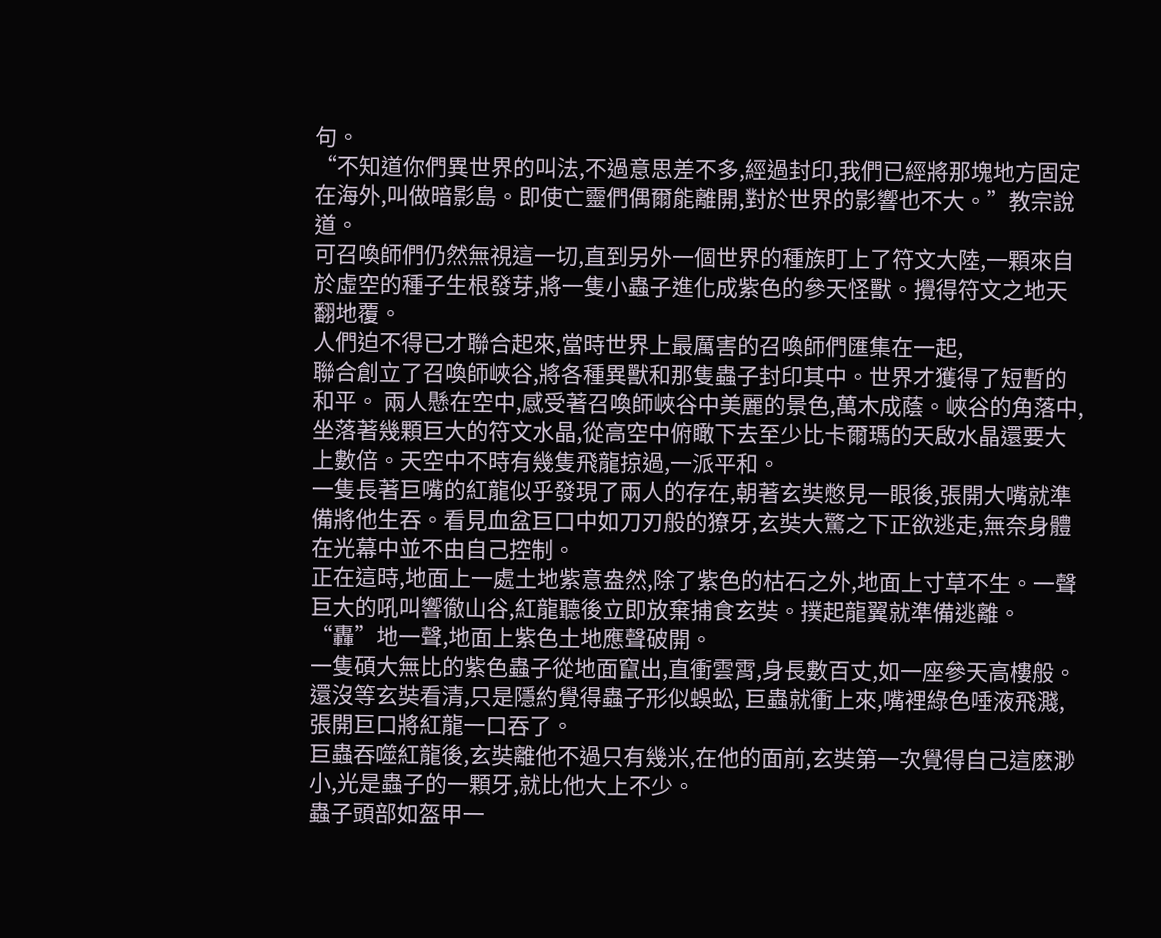句。
“不知道你們異世界的叫法,不過意思差不多,經過封印,我們已經將那塊地方固定在海外,叫做暗影島。即使亡靈們偶爾能離開,對於世界的影響也不大。”教宗說道。
可召喚師們仍然無視這一切,直到另外一個世界的種族盯上了符文大陸,一顆來自於虛空的種子生根發芽,將一隻小蟲子進化成紫色的參天怪獸。攪得符文之地天翻地覆。
人們迫不得已才聯合起來,當時世界上最厲害的召喚師們匯集在一起,
聯合創立了召喚師峽谷,將各種異獸和那隻蟲子封印其中。世界才獲得了短暫的和平。 兩人懸在空中,感受著召喚師峽谷中美麗的景色,萬木成蔭。峽谷的角落中,坐落著幾顆巨大的符文水晶,從高空中俯瞰下去至少比卡爾瑪的天啟水晶還要大上數倍。天空中不時有幾隻飛龍掠過,一派平和。
一隻長著巨嘴的紅龍似乎發現了兩人的存在,朝著玄奘憋見一眼後,張開大嘴就準備將他生吞。看見血盆巨口中如刀刃般的獠牙,玄奘大驚之下正欲逃走,無奈身體在光幕中並不由自己控制。
正在這時,地面上一處土地紫意盎然,除了紫色的枯石之外,地面上寸草不生。一聲巨大的吼叫響徹山谷,紅龍聽後立即放棄捕食玄奘。撲起龍翼就準備逃離。
“轟”地一聲,地面上紫色土地應聲破開。
一隻碩大無比的紫色蟲子從地面竄出,直衝雲霄,身長數百丈,如一座參天高樓般。
還沒等玄奘看清,只是隱約覺得蟲子形似蜈蚣, 巨蟲就衝上來,嘴裡綠色唾液飛濺,張開巨口將紅龍一口吞了。
巨蟲吞噬紅龍後,玄奘離他不過只有幾米,在他的面前,玄奘第一次覺得自己這麽渺小,光是蟲子的一顆牙,就比他大上不少。
蟲子頭部如盔甲一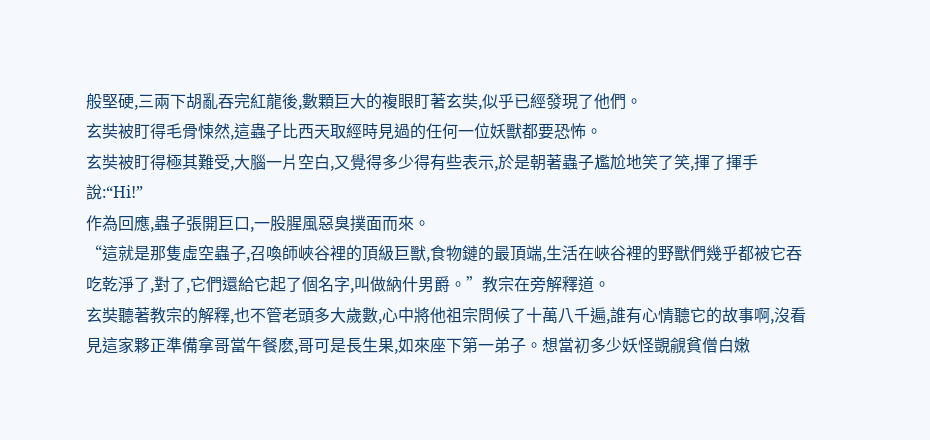般堅硬,三兩下胡亂吞完紅龍後,數顆巨大的複眼盯著玄奘,似乎已經發現了他們。
玄奘被盯得毛骨悚然,這蟲子比西天取經時見過的任何一位妖獸都要恐怖。
玄奘被盯得極其難受,大腦一片空白,又覺得多少得有些表示,於是朝著蟲子尷尬地笑了笑,揮了揮手說:“Hi!”
作為回應,蟲子張開巨口,一股腥風惡臭撲面而來。
“這就是那隻虛空蟲子,召喚師峽谷裡的頂級巨獸,食物鏈的最頂端,生活在峽谷裡的野獸們幾乎都被它吞吃乾淨了,對了,它們還給它起了個名字,叫做納什男爵。”教宗在旁解釋道。
玄奘聽著教宗的解釋,也不管老頭多大歲數,心中將他祖宗問候了十萬八千遍,誰有心情聽它的故事啊,沒看見這家夥正準備拿哥當午餐麽,哥可是長生果,如來座下第一弟子。想當初多少妖怪覬覦貧僧白嫩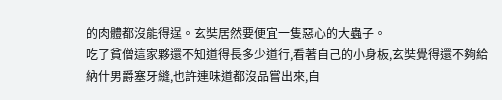的肉體都沒能得逞。玄奘居然要便宜一隻惡心的大蟲子。
吃了貧僧這家夥還不知道得長多少道行,看著自己的小身板,玄奘覺得還不夠給納什男爵塞牙縫,也許連味道都沒品嘗出來,自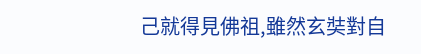己就得見佛祖,雖然玄奘對自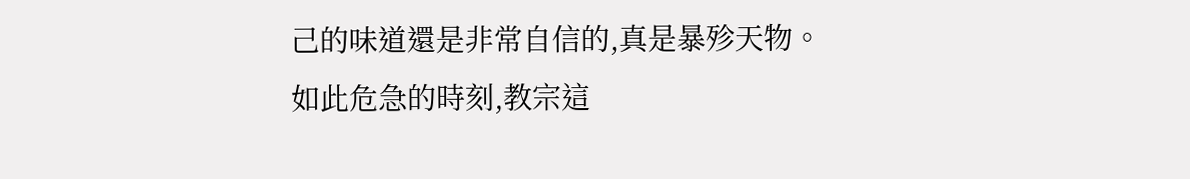己的味道還是非常自信的,真是暴殄天物。
如此危急的時刻,教宗這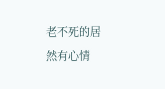老不死的居然有心情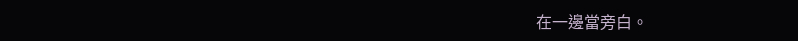在一邊當旁白。